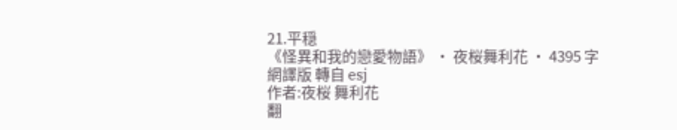21.平穏
《怪異和我的戀愛物語》 · 夜桜舞利花 · 4395 字
網譯版 轉自 esj
作者:夜桜 舞利花
翻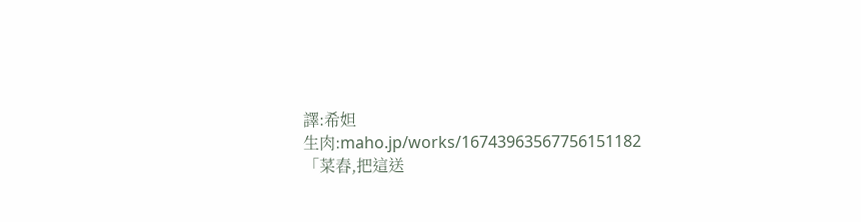譯:希妲
生肉:maho.jp/works/16743963567756151182
「菜舂,把這送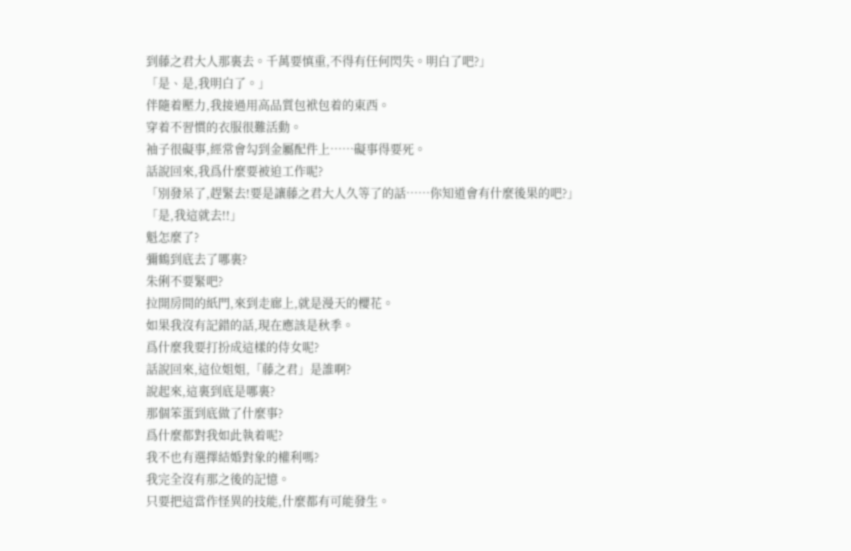到藤之君大人那裏去。千萬要慎重,不得有任何閃失。明白了吧?」
「是、是,我明白了。」
伴隨着壓力,我接過用高品質包袱包着的東西。
穿着不習慣的衣服很難活動。
袖子很礙事,經常會勾到金屬配件上……礙事得要死。
話說回來,我爲什麼要被迫工作呢?
「別發呆了,趕緊去!要是讓藤之君大人久等了的話……你知道會有什麼後果的吧?」
「是,我這就去!!」
魁怎麼了?
彌鶴到底去了哪裏?
朱俐不要緊吧?
拉開房間的紙門,來到走廊上,就是漫天的櫻花。
如果我沒有記錯的話,現在應該是秋季。
爲什麼我要打扮成這樣的侍女呢?
話說回來,這位姐姐,「藤之君」是誰啊?
說起來,這裏到底是哪裏?
那個笨蛋到底做了什麼事?
爲什麼都對我如此執着呢?
我不也有選擇結婚對象的權利嗎?
我完全沒有那之後的記憶。
只要把這當作怪異的技能,什麼都有可能發生。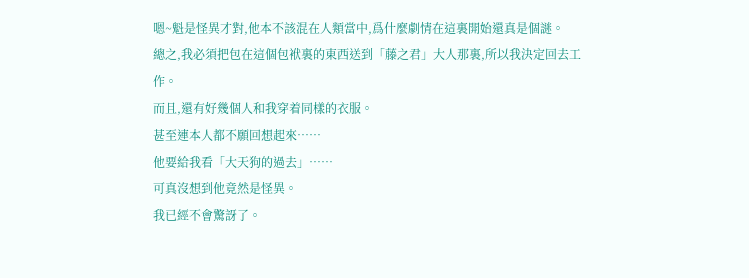嗯~魁是怪異才對,他本不該混在人類當中,爲什麼劇情在這裏開始還真是個謎。
總之,我必須把包在這個包袱裏的東西送到「藤之君」大人那裏,所以我決定回去工作。
而且,還有好幾個人和我穿着同樣的衣服。
甚至連本人都不願回想起來……
他要給我看「大天狗的過去」……
可真沒想到他竟然是怪異。
我已經不會驚訝了。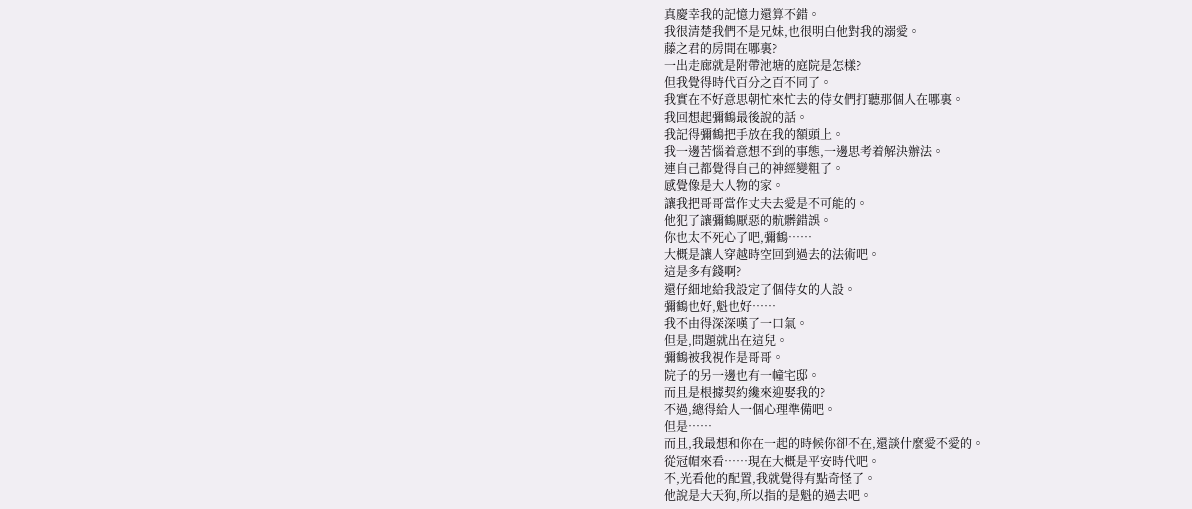真慶幸我的記憶力還算不錯。
我很清楚我們不是兄妹,也很明白他對我的溺愛。
藤之君的房間在哪裏?
一出走廊就是附帶池塘的庭院是怎樣?
但我覺得時代百分之百不同了。
我實在不好意思朝忙來忙去的侍女們打聽那個人在哪裏。
我回想起彌鶴最後說的話。
我記得彌鶴把手放在我的額頭上。
我一邊苦惱着意想不到的事態,一邊思考着解決辦法。
連自己都覺得自己的神經變粗了。
感覺像是大人物的家。
讓我把哥哥當作丈夫去愛是不可能的。
他犯了讓彌鶴厭惡的骯髒錯誤。
你也太不死心了吧,彌鶴……
大概是讓人穿越時空回到過去的法術吧。
這是多有錢啊?
還仔細地給我設定了個侍女的人設。
彌鶴也好,魁也好……
我不由得深深嘆了一口氣。
但是,問題就出在這兒。
彌鶴被我視作是哥哥。
院子的另一邊也有一幢宅邸。
而且是根據契約纔來迎娶我的?
不過,總得給人一個心理準備吧。
但是……
而且,我最想和你在一起的時候你卻不在,還談什麼愛不愛的。
從冠帽來看……現在大概是平安時代吧。
不,光看他的配置,我就覺得有點奇怪了。
他說是大天狗,所以指的是魁的過去吧。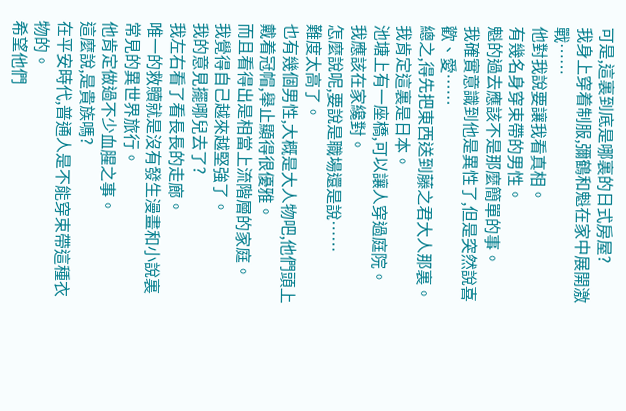可是,這裏到底是哪裏的日式房屋?
我身上穿着制服,彌鶴和魁在家中展開激戰……
他對我說要讓我看真相。
有幾名身穿束帶的男性。
魁的過去應該不是那麼簡單的事。
我確實意識到他是異性了,但是突然說喜歡、愛……
總之,得先把東西送到藤之君大人那裏。
我肯定這裏是日本。
池塘上有一座橋,可以讓人穿過庭院。
我應該在家纔對。
怎麼說呢,要說是職場還是說……
難度太高了。
也有幾個男性,大概是大人物吧,他們頭上戴着冠帽,舉止顯得很優雅。
而且看得出是相當上流階層的家庭。
我覺得自己越來越堅強了。
我的意見擺哪兒去了?
我左右看了看長長的走廊。
唯一的救贖就是沒有發生漫畫和小說裏常見的異世界旅行。
他肯定做過不少血腥之事。
這麼說,是貴族嗎?
在平安時代,普通人是不能穿束帶這種衣物的。
希望他們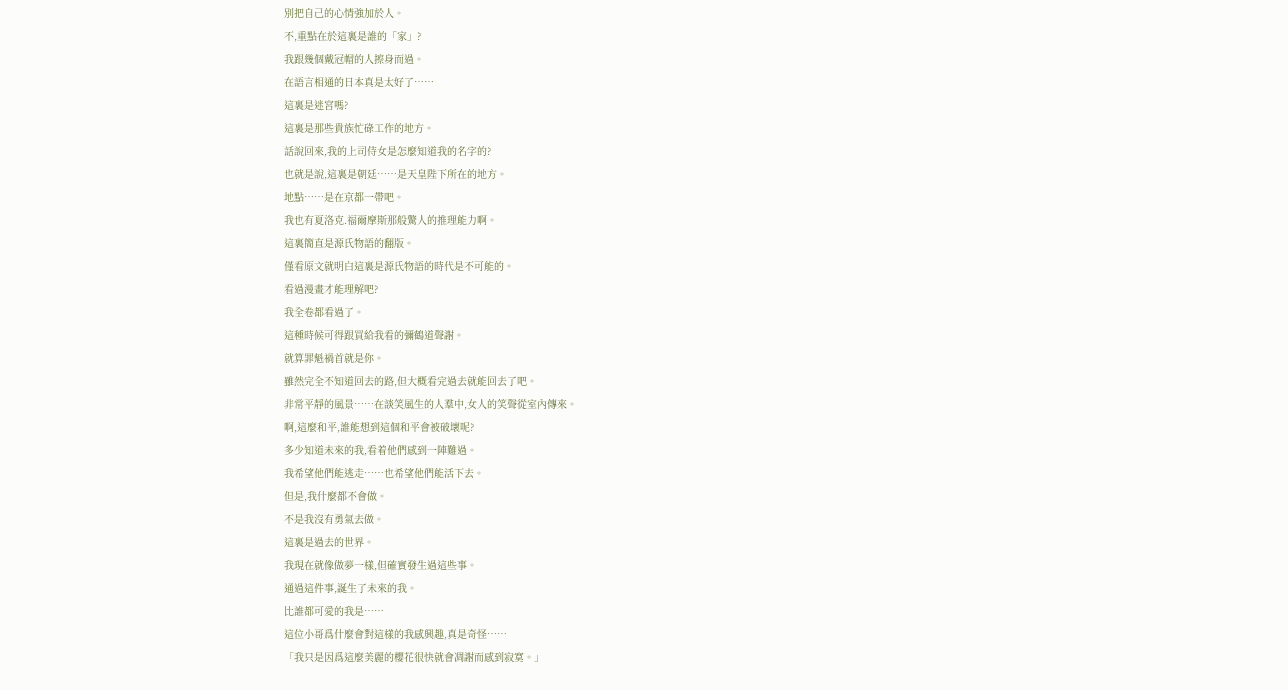別把自己的心情強加於人。
不,重點在於這裏是誰的「家」?
我跟幾個戴冠帽的人擦身而過。
在語言相通的日本真是太好了……
這裏是迷宮嗎?
這裏是那些貴族忙碌工作的地方。
話說回來,我的上司侍女是怎麼知道我的名字的?
也就是說,這裏是朝廷……是天皇陛下所在的地方。
地點……是在京都一帶吧。
我也有夏洛克.福爾摩斯那般驚人的推理能力啊。
這裏簡直是源氏物語的翻版。
僅看原文就明白這裏是源氏物語的時代是不可能的。
看過漫畫才能理解吧?
我全卷都看過了。
這種時候可得跟買給我看的彌鶴道聲謝。
就算罪魁禍首就是你。
雖然完全不知道回去的路,但大概看完過去就能回去了吧。
非常平靜的風景……在談笑風生的人羣中,女人的笑聲從室內傳來。
啊,這麼和平,誰能想到這個和平會被破壞呢?
多少知道未來的我,看着他們感到一陣難過。
我希望他們能逃走……也希望他們能活下去。
但是,我什麼都不會做。
不是我沒有勇氣去做。
這裏是過去的世界。
我現在就像做夢一樣,但確實發生過這些事。
通過這件事,誕生了未來的我。
比誰都可愛的我是……
這位小哥爲什麼會對這樣的我感興趣,真是奇怪……
「我只是因爲這麼美麗的櫻花很快就會凋謝而感到寂寞。」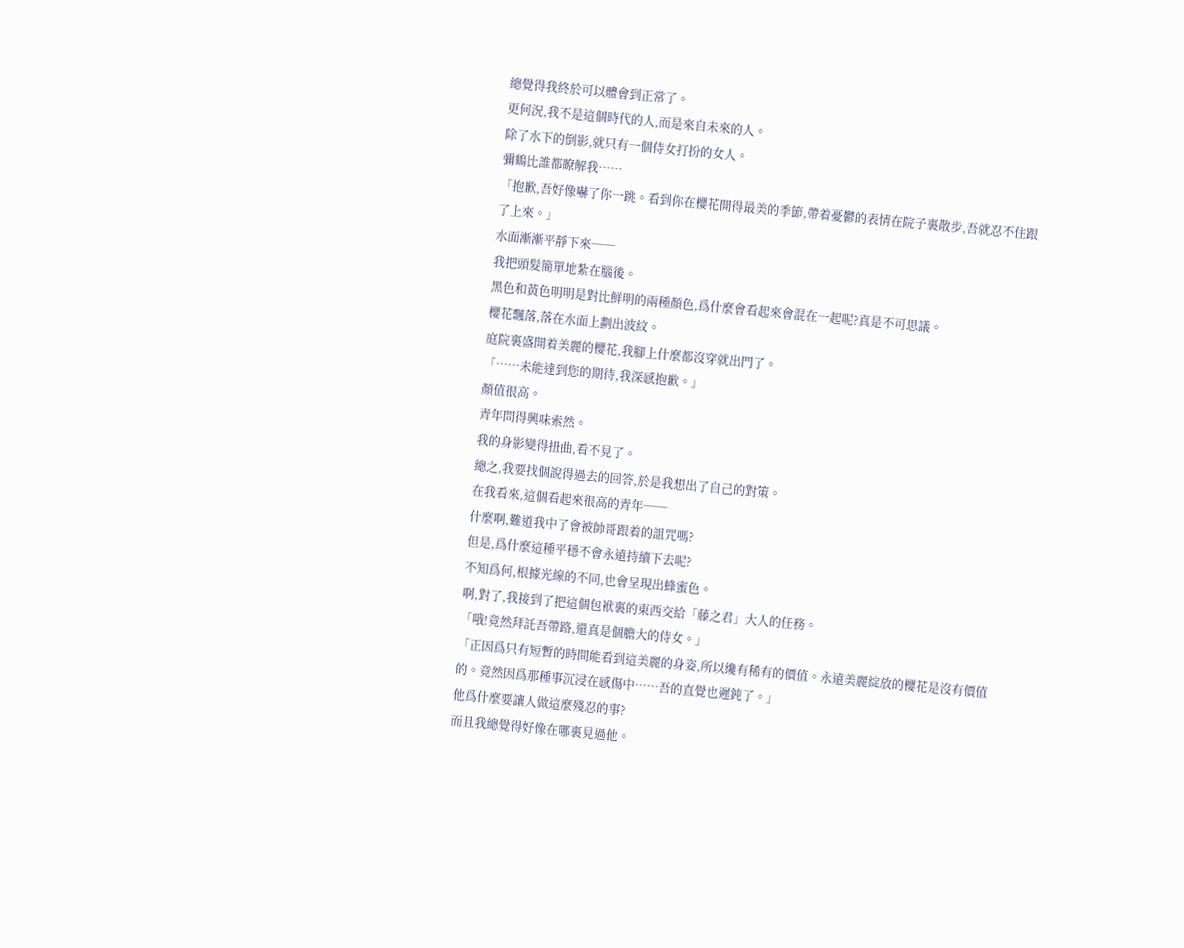總覺得我終於可以體會到正常了。
更何況,我不是這個時代的人,而是來自未來的人。
除了水下的倒影,就只有一個侍女打扮的女人。
彌鶴比誰都瞭解我……
「抱歉,吾好像嚇了你一跳。看到你在櫻花開得最美的季節,帶着憂鬱的表情在院子裏散步,吾就忍不住跟了上來。」
水面漸漸平靜下來──
我把頭髮簡單地紮在腦後。
黑色和黃色明明是對比鮮明的兩種顏色,爲什麼會看起來會混在一起呢?真是不可思議。
櫻花飄落,落在水面上劃出波紋。
庭院裏盛開着美麗的櫻花,我腳上什麼都沒穿就出門了。
「……未能達到您的期待,我深感抱歉。」
顏值很高。
青年問得興味索然。
我的身影變得扭曲,看不見了。
總之,我要找個說得過去的回答,於是我想出了自己的對策。
在我看來,這個看起來很高的青年──
什麼啊,難道我中了會被帥哥跟着的詛咒嗎?
但是,爲什麼這種平穩不會永遠持續下去呢?
不知爲何,根據光線的不同,也會呈現出蜂蜜色。
啊,對了,我接到了把這個包袱裏的東西交給「藤之君」大人的任務。
「哦!竟然拜託吾帶路,還真是個膽大的侍女。」
「正因爲只有短暫的時間能看到這美麗的身姿,所以纔有稀有的價值。永遠美麗綻放的櫻花是沒有價值的。竟然因爲那種事沉浸在感傷中……吾的直覺也遲鈍了。」
他爲什麼要讓人做這麼殘忍的事?
而且我總覺得好像在哪裏見過他。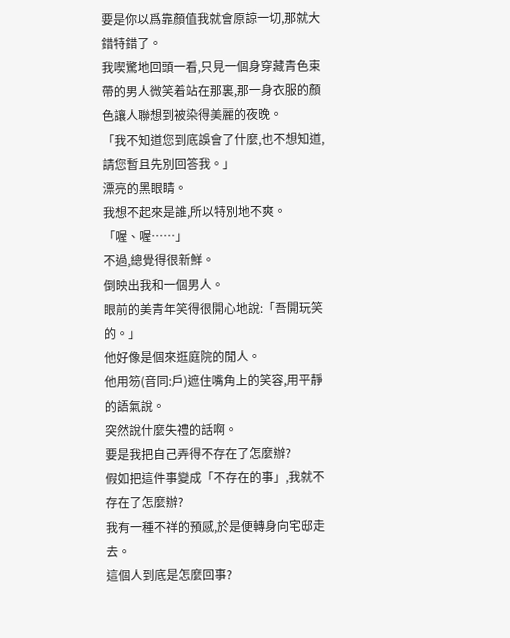要是你以爲靠顏值我就會原諒一切,那就大錯特錯了。
我喫驚地回頭一看,只見一個身穿藏青色束帶的男人微笑着站在那裏,那一身衣服的顏色讓人聯想到被染得美麗的夜晚。
「我不知道您到底誤會了什麼,也不想知道,請您暫且先別回答我。」
漂亮的黑眼睛。
我想不起來是誰,所以特別地不爽。
「喔、喔……」
不過,總覺得很新鮮。
倒映出我和一個男人。
眼前的美青年笑得很開心地說:「吾開玩笑的。」
他好像是個來逛庭院的閒人。
他用笏(音同:戶)遮住嘴角上的笑容,用平靜的語氣說。
突然說什麼失禮的話啊。
要是我把自己弄得不存在了怎麼辦?
假如把這件事變成「不存在的事」,我就不存在了怎麼辦?
我有一種不祥的預感,於是便轉身向宅邸走去。
這個人到底是怎麼回事?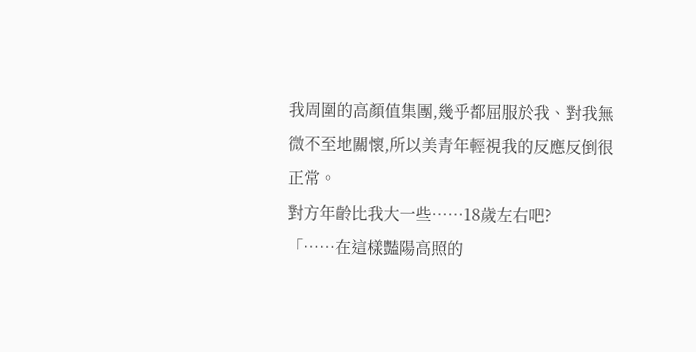我周圍的高顏值集團,幾乎都屈服於我、對我無微不至地關懷,所以美青年輕視我的反應反倒很正常。
對方年齡比我大一些……18歲左右吧?
「……在這樣豔陽高照的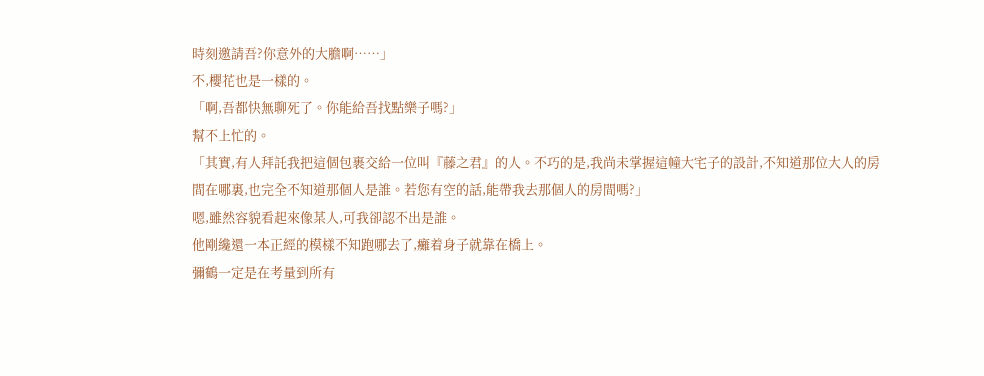時刻邀請吾?你意外的大膽啊……」
不,櫻花也是一樣的。
「啊,吾都快無聊死了。你能給吾找點樂子嗎?」
幫不上忙的。
「其實,有人拜託我把這個包裹交給一位叫『藤之君』的人。不巧的是,我尚未掌握這幢大宅子的設計,不知道那位大人的房間在哪裏,也完全不知道那個人是誰。若您有空的話,能帶我去那個人的房間嗎?」
嗯,雖然容貌看起來像某人,可我卻認不出是誰。
他剛纔還一本正經的模樣不知跑哪去了,癱着身子就靠在橋上。
彌鶴一定是在考量到所有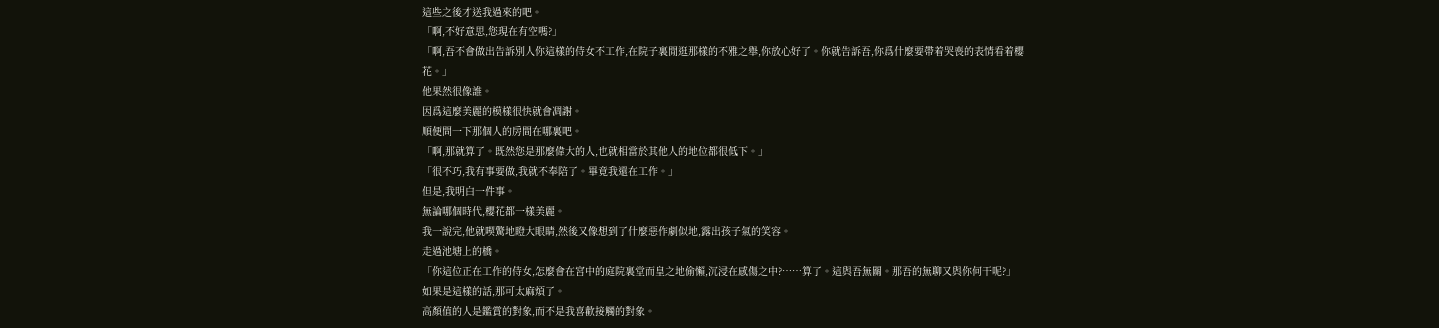這些之後才送我過來的吧。
「啊,不好意思,您現在有空嗎?」
「啊,吾不會做出告訴別人你這樣的侍女不工作,在院子裏閒逛那樣的不雅之舉,你放心好了。你就告訴吾,你爲什麼要帶着哭喪的表情看着櫻花。」
他果然很像誰。
因爲這麼美麗的模樣很快就會凋謝。
順便問一下那個人的房間在哪裏吧。
「啊,那就算了。既然您是那麼偉大的人,也就相當於其他人的地位都很低下。」
「很不巧,我有事要做,我就不奉陪了。畢竟我還在工作。」
但是,我明白一件事。
無論哪個時代,櫻花都一樣美麗。
我一說完,他就喫驚地瞪大眼睛,然後又像想到了什麼惡作劇似地,露出孩子氣的笑容。
走過池塘上的橋。
「你這位正在工作的侍女,怎麼會在宮中的庭院裏堂而皇之地偷懶,沉浸在感傷之中?……算了。這與吾無關。那吾的無聊又與你何干呢?」
如果是這樣的話,那可太麻煩了。
高顏值的人是鑑賞的對象,而不是我喜歡接觸的對象。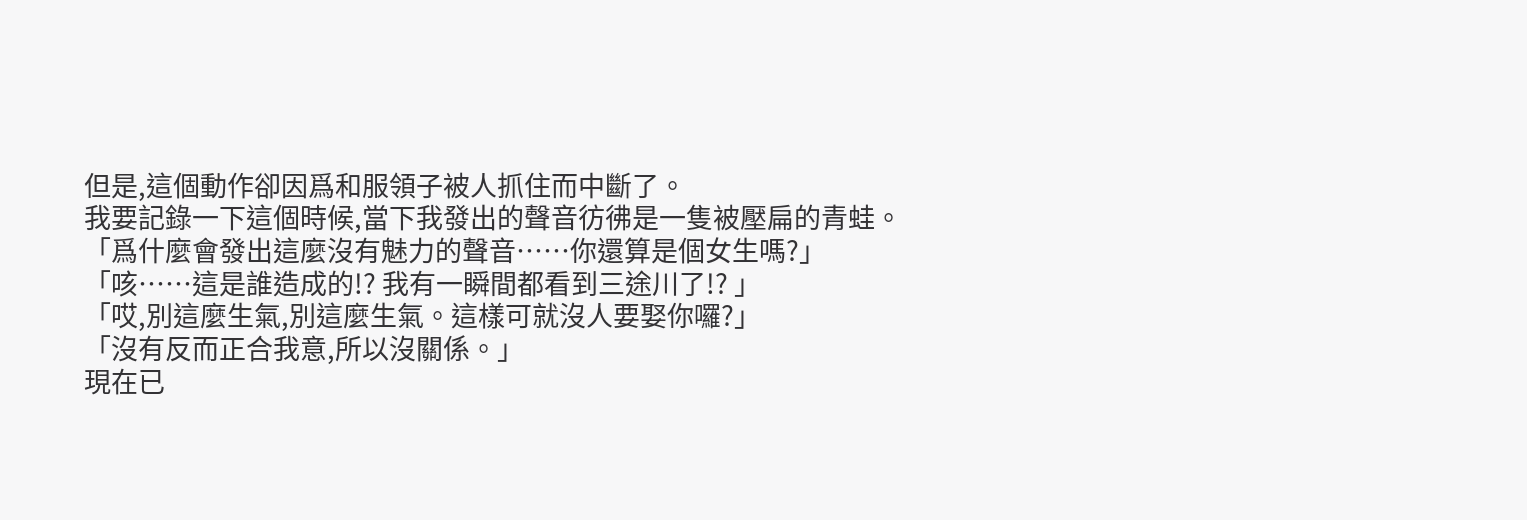但是,這個動作卻因爲和服領子被人抓住而中斷了。
我要記錄一下這個時候,當下我發出的聲音彷彿是一隻被壓扁的青蛙。
「爲什麼會發出這麼沒有魅力的聲音……你還算是個女生嗎?」
「咳……這是誰造成的!? 我有一瞬間都看到三途川了!? 」
「哎,別這麼生氣,別這麼生氣。這樣可就沒人要娶你囉?」
「沒有反而正合我意,所以沒關係。」
現在已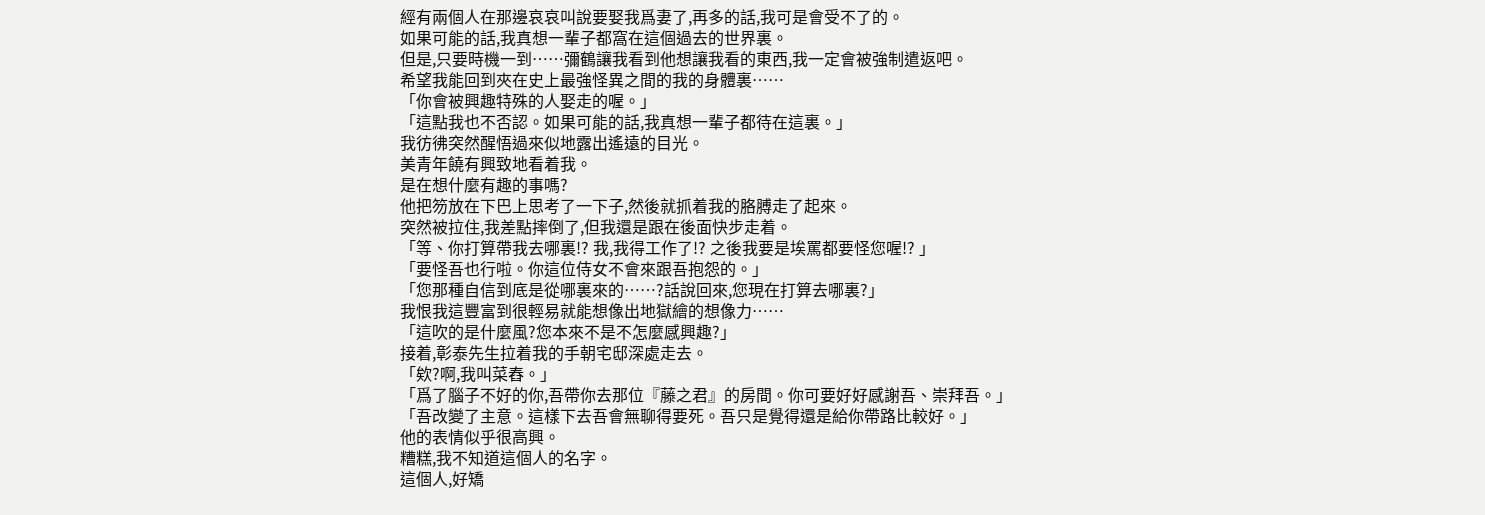經有兩個人在那邊哀哀叫說要娶我爲妻了,再多的話,我可是會受不了的。
如果可能的話,我真想一輩子都窩在這個過去的世界裏。
但是,只要時機一到……彌鶴讓我看到他想讓我看的東西,我一定會被強制遣返吧。
希望我能回到夾在史上最強怪異之間的我的身體裏……
「你會被興趣特殊的人娶走的喔。」
「這點我也不否認。如果可能的話,我真想一輩子都待在這裏。」
我彷彿突然醒悟過來似地露出遙遠的目光。
美青年饒有興致地看着我。
是在想什麼有趣的事嗎?
他把笏放在下巴上思考了一下子,然後就抓着我的胳膊走了起來。
突然被拉住,我差點摔倒了,但我還是跟在後面快步走着。
「等、你打算帶我去哪裏!? 我,我得工作了!? 之後我要是埃罵都要怪您喔!? 」
「要怪吾也行啦。你這位侍女不會來跟吾抱怨的。」
「您那種自信到底是從哪裏來的……?話說回來,您現在打算去哪裏?」
我恨我這豐富到很輕易就能想像出地獄繪的想像力……
「這吹的是什麼風?您本來不是不怎麼感興趣?」
接着,彰泰先生拉着我的手朝宅邸深處走去。
「欸?啊,我叫菜舂。」
「爲了腦子不好的你,吾帶你去那位『藤之君』的房間。你可要好好感謝吾、崇拜吾。」
「吾改變了主意。這樣下去吾會無聊得要死。吾只是覺得還是給你帶路比較好。」
他的表情似乎很高興。
糟糕,我不知道這個人的名字。
這個人,好矯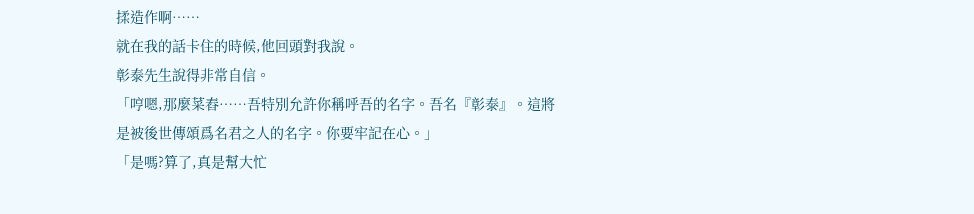揉造作啊……
就在我的話卡住的時候,他回頭對我說。
彰泰先生說得非常自信。
「哼嗯,那麼菜舂……吾特別允許你稱呼吾的名字。吾名『彰泰』。這將是被後世傳頌爲名君之人的名字。你要牢記在心。」
「是嗎?算了,真是幫大忙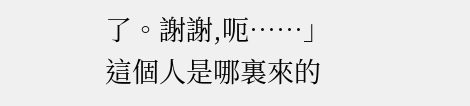了。謝謝,呃……」
這個人是哪裏來的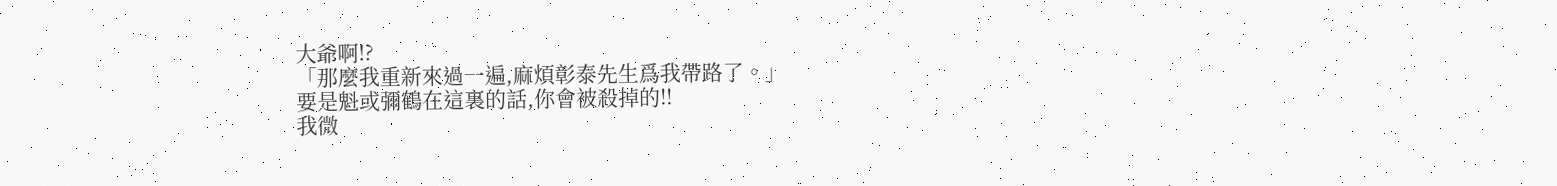大爺啊!?
「那麼我重新來過一遍,麻煩彰泰先生爲我帶路了。」
要是魁或彌鶴在這裏的話,你會被殺掉的!!
我微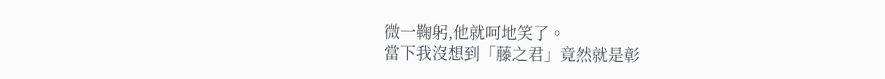微一鞠躬,他就呵地笑了。
當下我沒想到「藤之君」竟然就是彰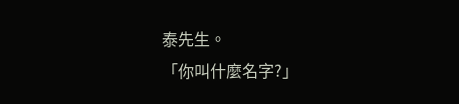泰先生。
「你叫什麼名字?」